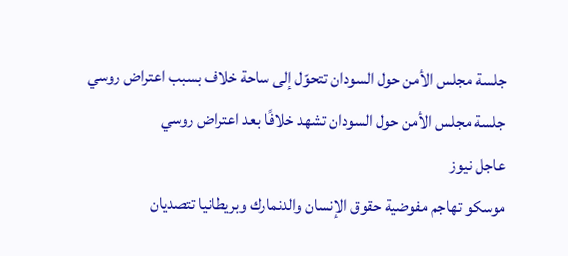جلسة مجلس الأمن حول السودان تتحوّل إلى ساحة خلاف بسبب اعتراض روسي
جلسة مجلس الأمن حول السودان تشهد خلافًا بعد اعتراض روسي
عاجل نيوز
موسكو تهاجم مفوضية حقوق الإنسان والدنمارك وبريطانيا تتصديان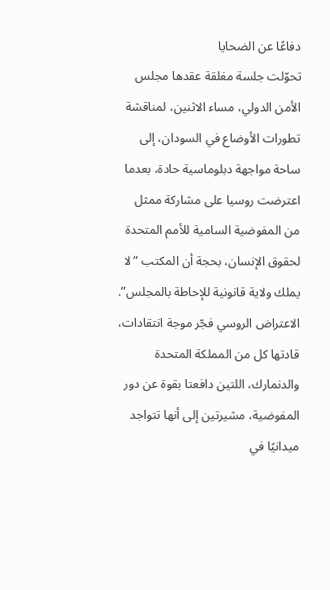دفاعًا عن الضحايا
تحوّلت جلسة مغلقة عقدها مجلس الأمن الدولي، مساء الاثنين، لمناقشة تطورات الأوضاع في السودان، إلى ساحة مواجهة دبلوماسية حادة، بعدما اعترضت روسيا على مشاركة ممثل من المفوضية السامية للأمم المتحدة لحقوق الإنسان، بحجة أن المكتب “لا يملك ولاية قانونية للإحاطة بالمجلس”.
الاعتراض الروسي فجّر موجة انتقادات، قادتها كل من المملكة المتحدة والدنمارك، اللتين دافعتا بقوة عن دور المفوضية، مشيرتين إلى أنها تتواجد ميدانيًا في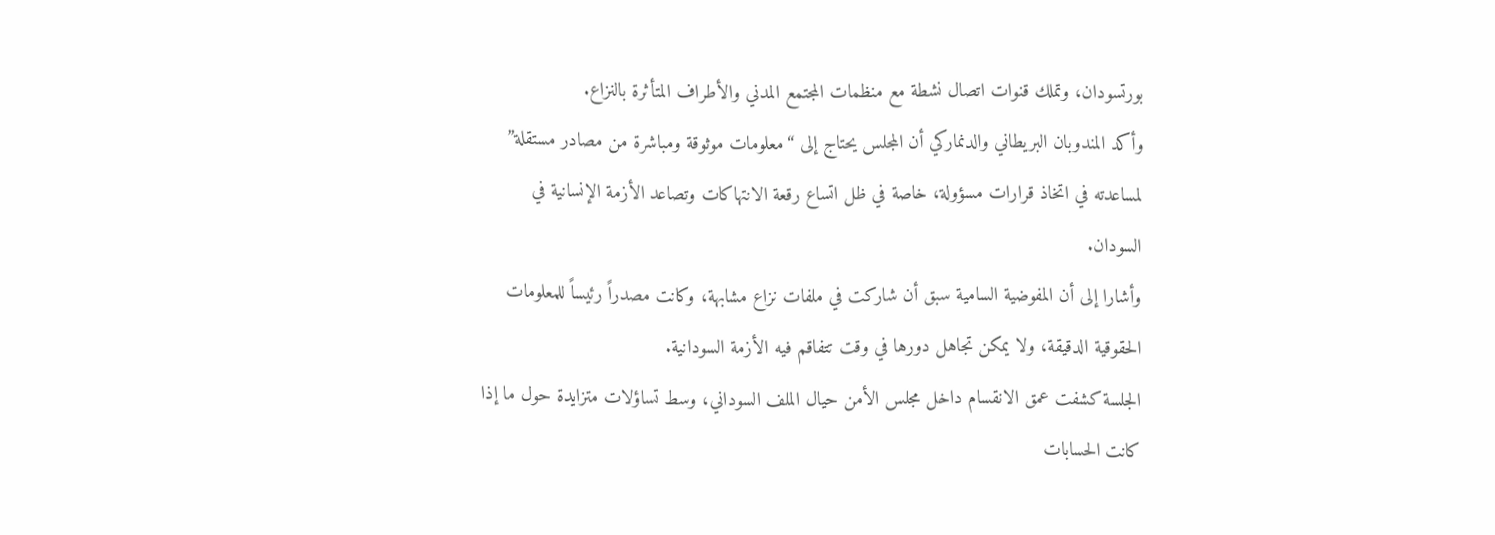بورتسودان، وتملك قنوات اتصال نشطة مع منظمات المجتمع المدني والأطراف المتأثرة بالنزاع.
وأكد المندوبان البريطاني والدنماركي أن المجلس يحتاج إلى “معلومات موثوقة ومباشرة من مصادر مستقلة” لمساعدته في اتخاذ قرارات مسؤولة، خاصة في ظل اتساع رقعة الانتهاكات وتصاعد الأزمة الإنسانية في السودان.
وأشارا إلى أن المفوضية السامية سبق أن شاركت في ملفات نزاع مشابهة، وكانت مصدراً رئيساً للمعلومات الحقوقية الدقيقة، ولا يمكن تجاهل دورها في وقت تتفاقم فيه الأزمة السودانية.
الجلسة كشفت عمق الانقسام داخل مجلس الأمن حيال الملف السوداني، وسط تساؤلات متزايدة حول ما إذا كانت الحسابات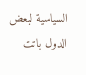السياسية لبعض الدول باتت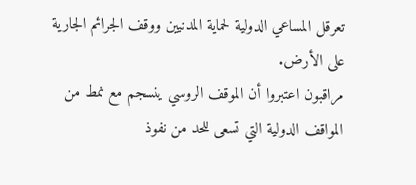تعرقل المساعي الدولية لحماية المدنيين ووقف الجرائم الجارية على الأرض.
مراقبون اعتبروا أن الموقف الروسي ينسجم مع نمط من المواقف الدولية التي تسعى للحد من نفوذ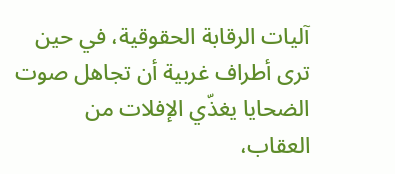آليات الرقابة الحقوقية، في حين ترى أطراف غربية أن تجاهل صوت الضحايا يغذّي الإفلات من العقاب،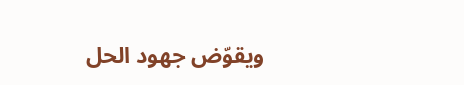ويقوّض جهود الحل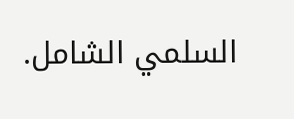السلمي الشامل.